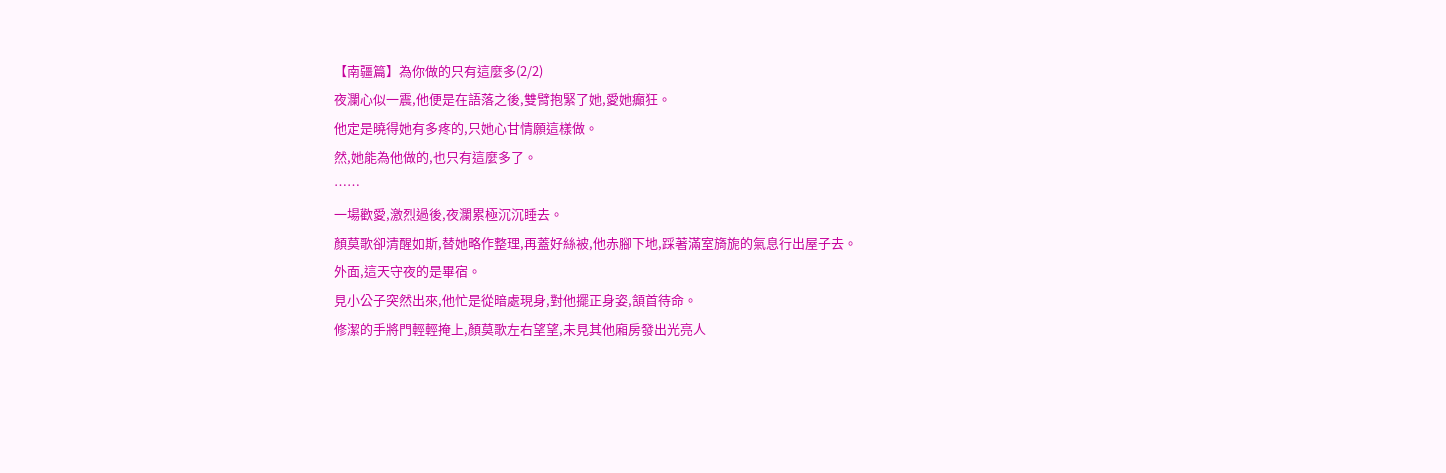【南疆篇】為你做的只有這麼多(2/2)
夜瀾心似一震,他便是在語落之後,雙臂抱緊了她,愛她癲狂。
他定是曉得她有多疼的,只她心甘情願這樣做。
然,她能為他做的,也只有這麼多了。
……
一場歡愛,激烈過後,夜瀾累極沉沉睡去。
顏莫歌卻清醒如斯,替她略作整理,再蓋好絲被,他赤腳下地,踩著滿室旖旎的氣息行出屋子去。
外面,這天守夜的是畢宿。
見小公子突然出來,他忙是從暗處現身,對他擺正身姿,頷首待命。
修潔的手將門輕輕掩上,顏莫歌左右望望,未見其他廂房發出光亮人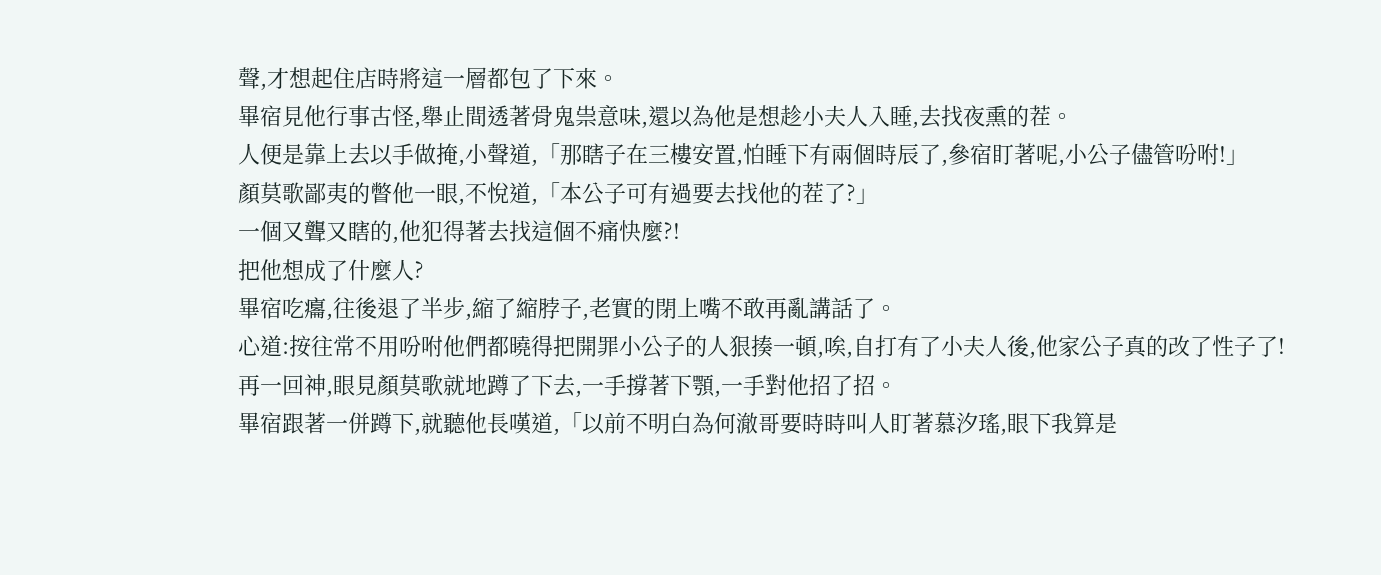聲,才想起住店時將這一層都包了下來。
畢宿見他行事古怪,舉止間透著骨鬼祟意味,還以為他是想趁小夫人入睡,去找夜熏的茬。
人便是靠上去以手做掩,小聲道,「那瞎子在三樓安置,怕睡下有兩個時辰了,參宿盯著呢,小公子儘管吩咐!」
顏莫歌鄙夷的瞥他一眼,不悅道,「本公子可有過要去找他的茬了?」
一個又聾又瞎的,他犯得著去找這個不痛快麼?!
把他想成了什麼人?
畢宿吃癟,往後退了半步,縮了縮脖子,老實的閉上嘴不敢再亂講話了。
心道:按往常不用吩咐他們都曉得把開罪小公子的人狠揍一頓,唉,自打有了小夫人後,他家公子真的改了性子了!
再一回神,眼見顏莫歌就地蹲了下去,一手撐著下顎,一手對他招了招。
畢宿跟著一併蹲下,就聽他長嘆道,「以前不明白為何澈哥要時時叫人盯著慕汐瑤,眼下我算是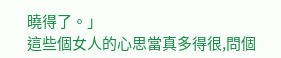曉得了。」
這些個女人的心思當真多得很,問個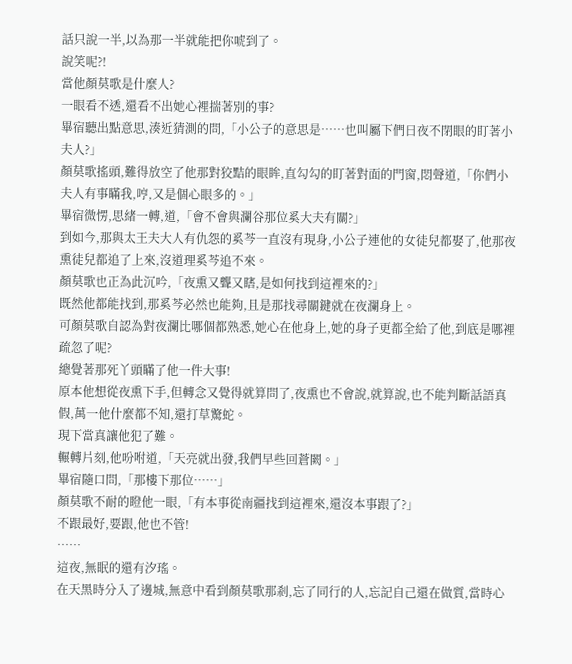話只說一半,以為那一半就能把你唬到了。
說笑呢?!
當他顏莫歌是什麼人?
一眼看不透,還看不出她心裡揣著別的事?
畢宿聽出點意思,湊近猜測的問,「小公子的意思是……也叫屬下們日夜不閉眼的盯著小夫人?」
顏莫歌搖頭,難得放空了他那對狡黠的眼眸,直勾勾的盯著對面的門窗,悶聲道,「你們小夫人有事瞞我,哼,又是個心眼多的。」
畢宿微愣,思緒一轉,道,「會不會與瀾谷那位奚大夫有關?」
到如今,那與太王夫大人有仇怨的奚芩一直沒有現身,小公子連他的女徒兒都娶了,他那夜熏徒兒都追了上來,沒道理奚芩追不來。
顏莫歌也正為此沉吟,「夜熏又聾又瞎,是如何找到這裡來的?」
既然他都能找到,那奚芩必然也能夠,且是那找尋關鍵就在夜瀾身上。
可顏莫歌自認為對夜瀾比哪個都熟悉,她心在他身上,她的身子更都全給了他,到底是哪裡疏忽了呢?
總覺著那死丫頭瞞了他一件大事!
原本他想從夜熏下手,但轉念又覺得就算問了,夜熏也不會說,就算說,也不能判斷話語真假,萬一他什麼都不知,還打草驚蛇。
現下當真讓他犯了難。
輾轉片刻,他吩咐道,「天亮就出發,我們早些回蒼闕。」
畢宿隨口問,「那樓下那位……」
顏莫歌不耐的瞪他一眼,「有本事從南疆找到這裡來,還沒本事跟了?」
不跟最好,要跟,他也不管!
……
這夜,無眠的還有汐瑤。
在天黑時分入了邊城,無意中看到顏莫歌那剎,忘了同行的人,忘記自己還在做質,當時心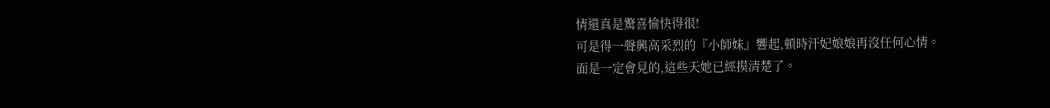情還真是驚喜愉快得很!
可是得一聲興高采烈的『小師妹』響起,頓時汗妃娘娘再沒任何心情。
面是一定會見的,這些天她已經摸清楚了。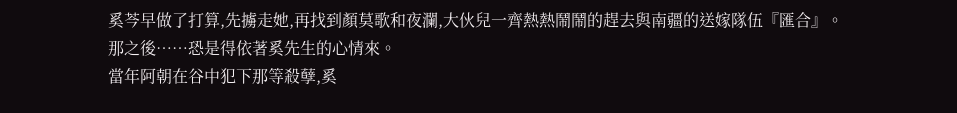奚芩早做了打算,先擄走她,再找到顏莫歌和夜瀾,大伙兒一齊熱熱鬧鬧的趕去與南疆的送嫁隊伍『匯合』。
那之後……恐是得依著奚先生的心情來。
當年阿朝在谷中犯下那等殺孽,奚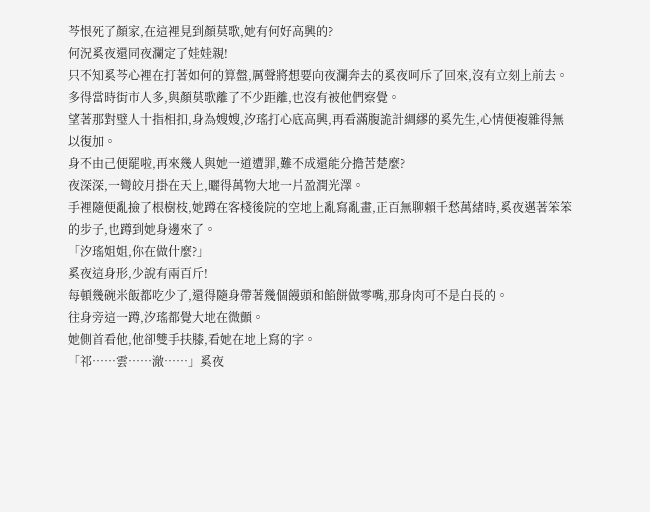芩恨死了顏家,在這裡見到顏莫歌,她有何好高興的?
何況奚夜還同夜瀾定了娃娃親!
只不知奚芩心裡在打著如何的算盤,厲聲將想要向夜瀾奔去的奚夜呵斥了回來,沒有立刻上前去。
多得當時街市人多,與顏莫歌離了不少距離,也沒有被他們察覺。
望著那對璧人十指相扣,身為嫂嫂,汐瑤打心底高興,再看滿腹詭計綢繆的奚先生,心情便複雜得無以復加。
身不由己便罷啦,再來幾人與她一道遭罪,難不成還能分擔苦楚麼?
夜深深,一彎皎月掛在天上,曬得萬物大地一片盈潤光澤。
手裡隨便亂撿了根樹枝,她蹲在客棧後院的空地上亂寫亂畫,正百無聊賴千愁萬緒時,奚夜邁著笨笨的步子,也蹲到她身邊來了。
「汐瑤姐姐,你在做什麼?」
奚夜這身形,少說有兩百斤!
每頓幾碗米飯都吃少了,還得隨身帶著幾個饅頭和餡餅做零嘴,那身肉可不是白長的。
往身旁這一蹲,汐瑤都覺大地在微顫。
她側首看他,他卻雙手扶膝,看她在地上寫的字。
「祁……雲……澈……」奚夜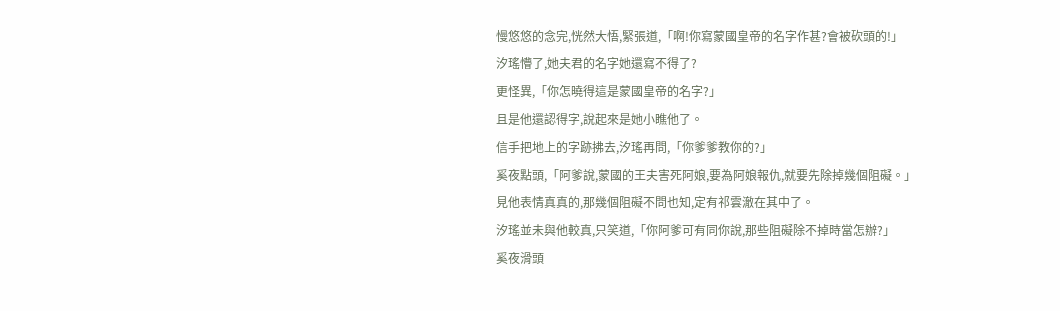慢悠悠的念完,恍然大悟,緊張道,「啊!你寫蒙國皇帝的名字作甚?會被砍頭的!」
汐瑤懵了,她夫君的名字她還寫不得了?
更怪異,「你怎曉得這是蒙國皇帝的名字?」
且是他還認得字,說起來是她小瞧他了。
信手把地上的字跡拂去,汐瑤再問,「你爹爹教你的?」
奚夜點頭,「阿爹說,蒙國的王夫害死阿娘,要為阿娘報仇,就要先除掉幾個阻礙。」
見他表情真真的,那幾個阻礙不問也知,定有祁雲澈在其中了。
汐瑤並未與他較真,只笑道,「你阿爹可有同你說,那些阻礙除不掉時當怎辦?」
奚夜滑頭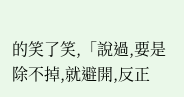的笑了笑,「說過,要是除不掉,就避開,反正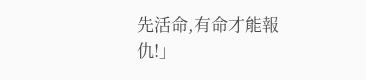先活命,有命才能報仇!」